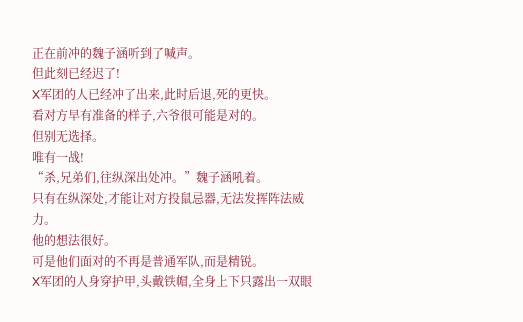正在前冲的魏子涵听到了喊声。
但此刻已经迟了!
X军团的人已经冲了出来,此时后退,死的更快。
看对方早有准备的样子,六爷很可能是对的。
但别无选择。
唯有一战!
“杀,兄弟们,往纵深出处冲。”魏子涵吼着。
只有在纵深处,才能让对方投鼠忌器,无法发挥阵法威力。
他的想法很好。
可是他们面对的不再是普通军队,而是精锐。
X军团的人身穿护甲,头戴铁帽,全身上下只露出一双眼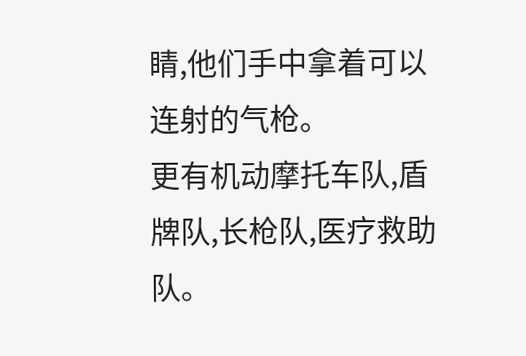睛,他们手中拿着可以连射的气枪。
更有机动摩托车队,盾牌队,长枪队,医疗救助队。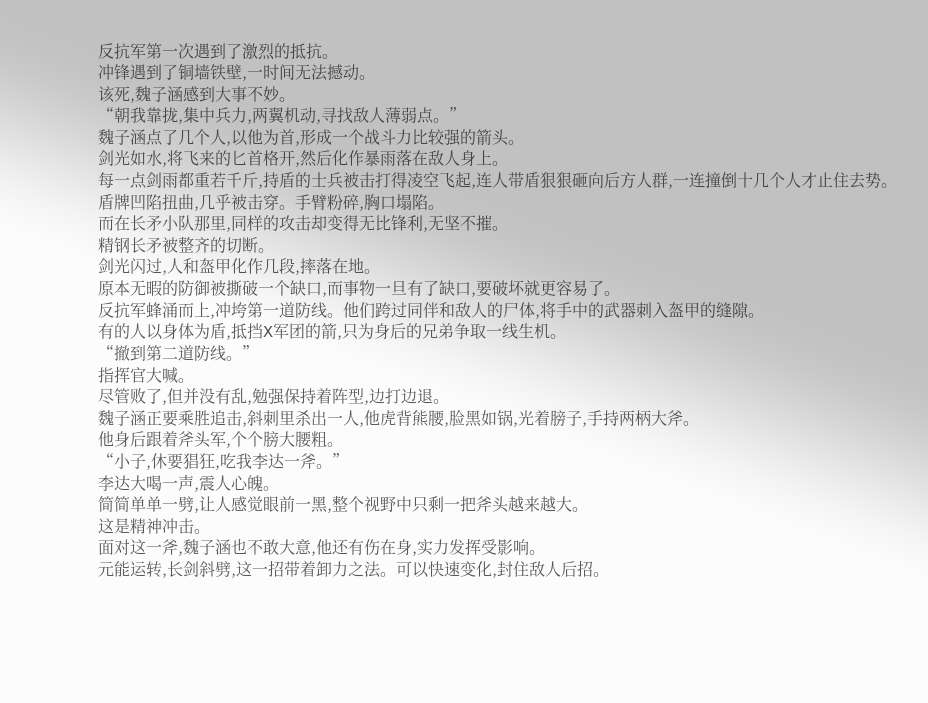反抗军第一次遇到了激烈的抵抗。
冲锋遇到了铜墙铁壁,一时间无法撼动。
该死,魏子涵感到大事不妙。
“朝我靠拢,集中兵力,两翼机动,寻找敌人薄弱点。”
魏子涵点了几个人,以他为首,形成一个战斗力比较强的箭头。
剑光如水,将飞来的匕首格开,然后化作暴雨落在敌人身上。
每一点剑雨都重若千斤,持盾的士兵被击打得凌空飞起,连人带盾狠狠砸向后方人群,一连撞倒十几个人才止住去势。
盾牌凹陷扭曲,几乎被击穿。手臂粉碎,胸口塌陷。
而在长矛小队那里,同样的攻击却变得无比锋利,无坚不摧。
精钢长矛被整齐的切断。
剑光闪过,人和盔甲化作几段,摔落在地。
原本无暇的防御被撕破一个缺口,而事物一旦有了缺口,要破坏就更容易了。
反抗军蜂涌而上,冲垮第一道防线。他们跨过同伴和敌人的尸体,将手中的武器刺入盔甲的缝隙。
有的人以身体为盾,抵挡X军团的箭,只为身后的兄弟争取一线生机。
“撤到第二道防线。”
指挥官大喊。
尽管败了,但并没有乱,勉强保持着阵型,边打边退。
魏子涵正要乘胜追击,斜刺里杀出一人,他虎背熊腰,脸黑如锅,光着膀子,手持两柄大斧。
他身后跟着斧头军,个个膀大腰粗。
“小子,休要猖狂,吃我李达一斧。”
李达大喝一声,震人心魄。
简简单单一劈,让人感觉眼前一黑,整个视野中只剩一把斧头越来越大。
这是精神冲击。
面对这一斧,魏子涵也不敢大意,他还有伤在身,实力发挥受影响。
元能运转,长剑斜劈,这一招带着卸力之法。可以快速变化,封住敌人后招。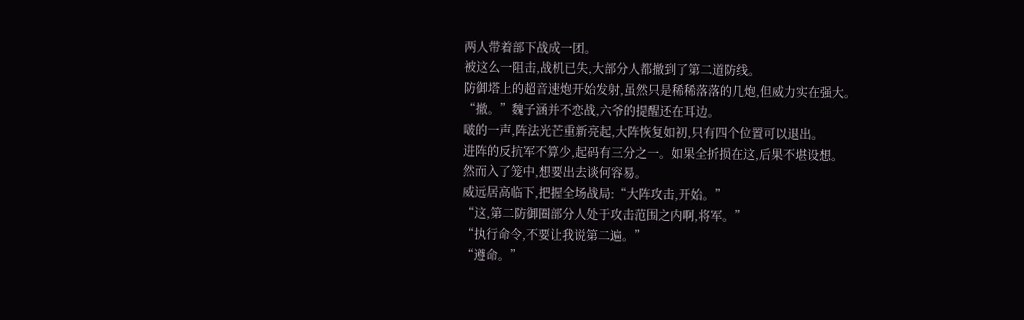两人带着部下战成一团。
被这么一阻击,战机已失,大部分人都撤到了第二道防线。
防御塔上的超音速炮开始发射,虽然只是稀稀落落的几炮,但威力实在强大。
“撤。”魏子涵并不恋战,六爷的提醒还在耳边。
啵的一声,阵法光芒重新亮起,大阵恢复如初,只有四个位置可以退出。
进阵的反抗军不算少,起码有三分之一。如果全折损在这,后果不堪设想。
然而入了笼中,想要出去谈何容易。
威远居高临下,把握全场战局:“大阵攻击,开始。”
“这,第二防御圈部分人处于攻击范围之内啊,将军。”
“执行命令,不要让我说第二遍。”
“遵命。”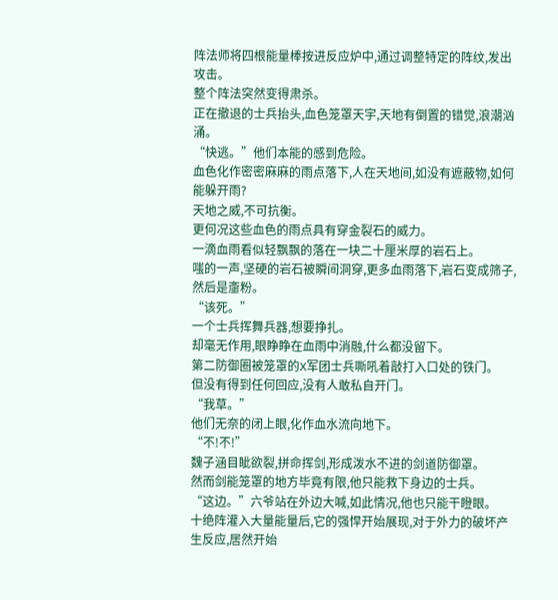阵法师将四根能量棒按进反应炉中,通过调整特定的阵纹,发出攻击。
整个阵法突然变得肃杀。
正在撤退的士兵抬头,血色笼罩天宇,天地有倒置的错觉,浪潮汹涌。
“快逃。”他们本能的感到危险。
血色化作密密麻麻的雨点落下,人在天地间,如没有遮蔽物,如何能躲开雨?
天地之威,不可抗衡。
更何况这些血色的雨点具有穿金裂石的威力。
一滴血雨看似轻飘飘的落在一块二十厘米厚的岩石上。
嗤的一声,坚硬的岩石被瞬间洞穿,更多血雨落下,岩石变成筛子,然后是齑粉。
“该死。”
一个士兵挥舞兵器,想要挣扎。
却毫无作用,眼睁睁在血雨中消融,什么都没留下。
第二防御圈被笼罩的X军团士兵嘶吼着敲打入口处的铁门。
但没有得到任何回应,没有人敢私自开门。
“我草。”
他们无奈的闭上眼,化作血水流向地下。
“不!不!”
魏子涵目眦欲裂,拼命挥剑,形成泼水不进的剑道防御罩。
然而剑能笼罩的地方毕竟有限,他只能救下身边的士兵。
“这边。”六爷站在外边大喊,如此情况,他也只能干瞪眼。
十绝阵灌入大量能量后,它的强悍开始展现,对于外力的破坏产生反应,居然开始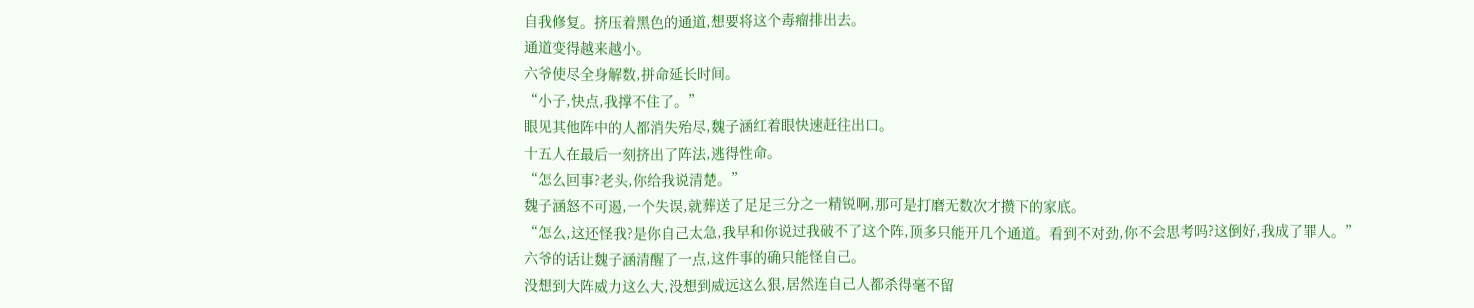自我修复。挤压着黑色的通道,想要将这个毒瘤排出去。
通道变得越来越小。
六爷使尽全身解数,拼命延长时间。
“小子,快点,我撑不住了。”
眼见其他阵中的人都消失殆尽,魏子涵红着眼快速赶往出口。
十五人在最后一刻挤出了阵法,逃得性命。
“怎么回事?老头,你给我说清楚。”
魏子涵怒不可遏,一个失误,就葬送了足足三分之一精锐啊,那可是打磨无数次才攒下的家底。
“怎么,这还怪我?是你自己太急,我早和你说过我破不了这个阵,顶多只能开几个通道。看到不对劲,你不会思考吗?这倒好,我成了罪人。”
六爷的话让魏子涵清醒了一点,这件事的确只能怪自己。
没想到大阵威力这么大,没想到威远这么狠,居然连自己人都杀得毫不留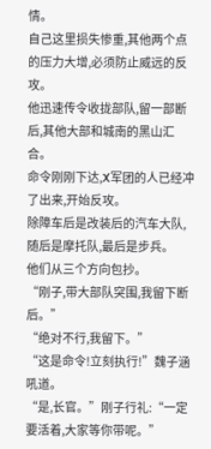情。
自己这里损失惨重,其他两个点的压力大增,必须防止威远的反攻。
他迅速传令收拢部队,留一部断后,其他大部和城南的黑山汇合。
命令刚刚下达,X军团的人已经冲了出来,开始反攻。
除障车后是改装后的汽车大队,随后是摩托队,最后是步兵。
他们从三个方向包抄。
“刚子,带大部队突围,我留下断后。”
“绝对不行,我留下。”
“这是命令!立刻执行!”魏子涵吼道。
“是,长官。”刚子行礼:“一定要活着,大家等你带呢。”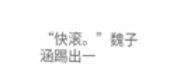“快滚。”魏子涵踢出一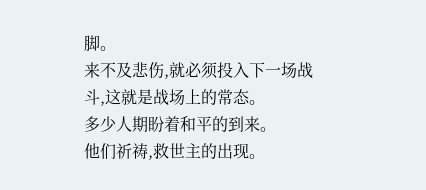脚。
来不及悲伤,就必须投入下一场战斗,这就是战场上的常态。
多少人期盼着和平的到来。
他们祈祷,救世主的出现。